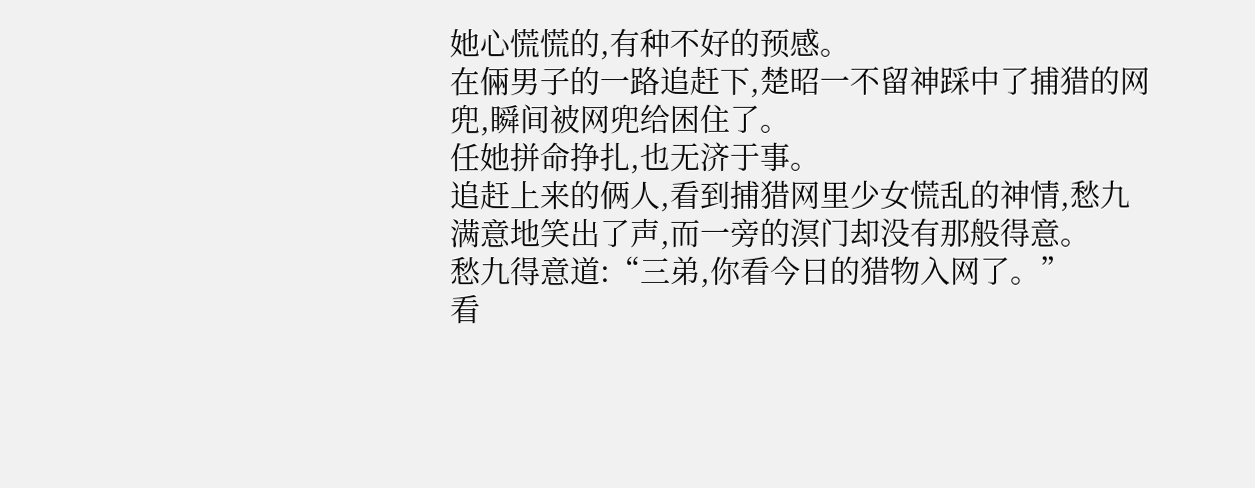她心慌慌的,有种不好的预感。
在倆男子的一路追赶下,楚昭一不留神踩中了捕猎的网兜,瞬间被网兜给困住了。
任她拼命挣扎,也无济于事。
追赶上来的俩人,看到捕猎网里少女慌乱的神情,愁九满意地笑出了声,而一旁的溟门却没有那般得意。
愁九得意道:“三弟,你看今日的猎物入网了。”
看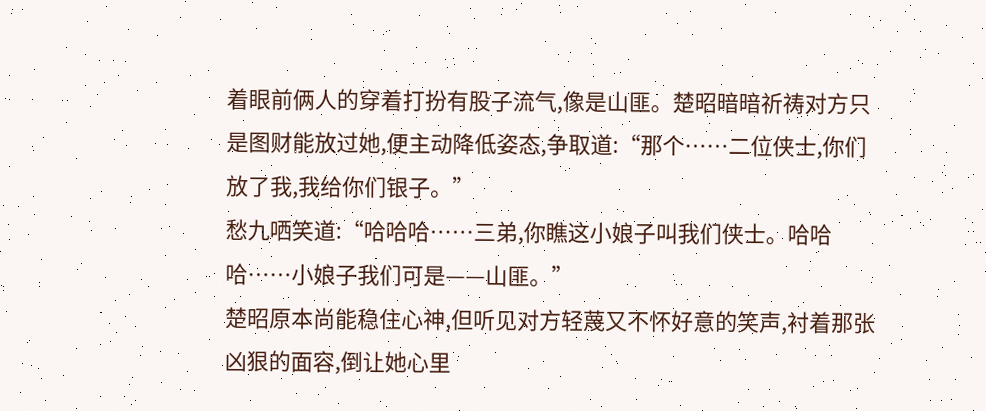着眼前俩人的穿着打扮有股子流气,像是山匪。楚昭暗暗祈祷对方只是图财能放过她,便主动降低姿态,争取道:“那个……二位侠士,你们放了我,我给你们银子。”
愁九哂笑道:“哈哈哈……三弟,你瞧这小娘子叫我们侠士。哈哈哈……小娘子我们可是——山匪。”
楚昭原本尚能稳住心神,但听见对方轻蔑又不怀好意的笑声,衬着那张凶狠的面容,倒让她心里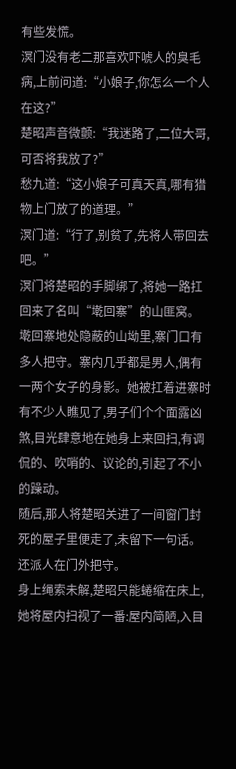有些发慌。
溟门没有老二那喜欢吓唬人的臭毛病,上前问道:“小娘子,你怎么一个人在这?”
楚昭声音微颤:“我迷路了,二位大哥,可否将我放了?”
愁九道:“这小娘子可真天真,哪有猎物上门放了的道理。”
溟门道:“行了,别贫了,先将人带回去吧。”
溟门将楚昭的手脚绑了,将她一路扛回来了名叫“墘回寨”的山匪窝。
墘回寨地处隐蔽的山坳里,寨门口有多人把守。寨内几乎都是男人,偶有一两个女子的身影。她被扛着进寨时有不少人瞧见了,男子们个个面露凶煞,目光肆意地在她身上来回扫,有调侃的、吹哨的、议论的,引起了不小的躁动。
随后,那人将楚昭关进了一间窗门封死的屋子里便走了,未留下一句话。还派人在门外把守。
身上绳索未解,楚昭只能蜷缩在床上,她将屋内扫视了一番:屋内简陋,入目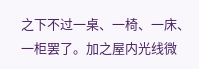之下不过一桌、一椅、一床、一柜罢了。加之屋内光线微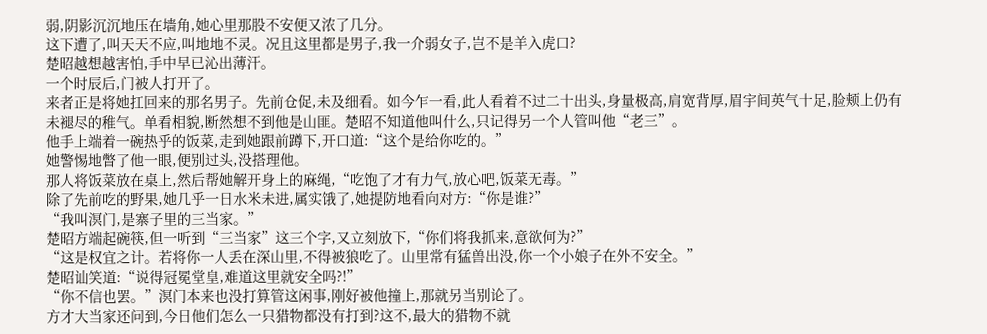弱,阴影沉沉地压在墙角,她心里那股不安便又浓了几分。
这下遭了,叫天天不应,叫地地不灵。况且这里都是男子,我一介弱女子,岂不是羊入虎口?
楚昭越想越害怕,手中早已沁出薄汗。
一个时辰后,门被人打开了。
来者正是将她扛回来的那名男子。先前仓促,未及细看。如今乍一看,此人看着不过二十出头,身量极高,肩宽背厚,眉宇间英气十足,脸颊上仍有未褪尽的稚气。单看相貌,断然想不到他是山匪。楚昭不知道他叫什么,只记得另一个人管叫他“老三”。
他手上端着一碗热乎的饭菜,走到她跟前蹲下,开口道:“这个是给你吃的。”
她警惕地瞥了他一眼,便别过头,没搭理他。
那人将饭菜放在桌上,然后帮她解开身上的麻绳,“吃饱了才有力气,放心吧,饭菜无毒。”
除了先前吃的野果,她几乎一日水米未进,属实饿了,她提防地看向对方:“你是谁?”
“我叫溟门,是寨子里的三当家。”
楚昭方端起碗筷,但一听到“三当家”这三个字,又立刻放下,“你们将我抓来,意欲何为?”
“这是权宜之计。若将你一人丢在深山里,不得被狼吃了。山里常有猛兽出没,你一个小娘子在外不安全。”
楚昭讪笑道:“说得冠冕堂皇,难道这里就安全吗?!”
“你不信也罢。”溟门本来也没打算管这闲事,刚好被他撞上,那就另当别论了。
方才大当家还问到,今日他们怎么一只猎物都没有打到?这不,最大的猎物不就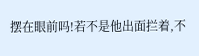摆在眼前吗!若不是他出面拦着,不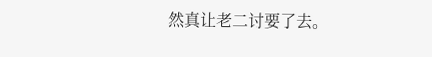然真让老二讨要了去。